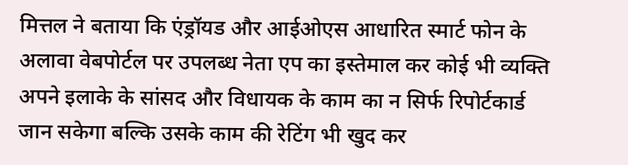मित्तल ने बताया कि एंड्रॉयड और आईओएस आधारित स्मार्ट फोन के अलावा वेबपोर्टल पर उपलब्ध नेता एप का इस्तेमाल कर कोई भी व्यक्ति अपने इलाके के सांसद और विधायक के काम का न सिर्फ रिपोर्टकार्ड जान सकेगा बल्कि उसके काम की रेटिंग भी खुद कर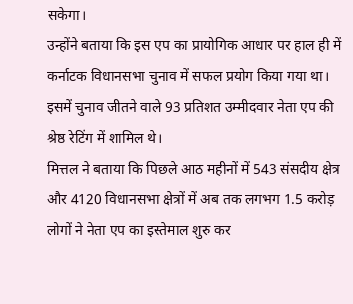सकेगा।
उन्होंने बताया कि इस एप का प्रायोगिक आधार पर हाल ही में कर्नाटक विधानसभा चुनाव में सफल प्रयोग किया गया था। इसमें चुनाव जीतने वाले 93 प्रतिशत उम्मीदवार नेता एप की श्रेष्ठ रेटिंग में शामिल थे।
मित्तल ने बताया कि पिछले आठ महीनों में 543 संसदीय क्षेत्र और 4120 विधानसभा क्षेत्रों में अब तक लगभग 1.5 करोड़ लोगों ने नेता एप का इस्तेमाल शुरु कर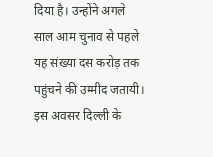दिया है। उन्होंने अगले साल आम चुनाव से पहले यह संख्या दस करोड़ तक पहुंचने की उम्मीद जतायी।
इस अवसर दिल्ली के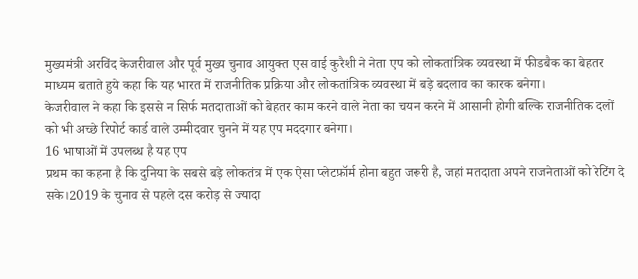मुख्यमंत्री अरविंद केजरीवाल और पूर्व मुख्य चुनाव आयुक्त एस वाई कुरैशी ने नेता एप को लोकतांत्रिक व्यवस्था में फीडबैक का बेहतर माध्यम बताते हुये कहा कि यह भारत में राजनीतिक प्रक्रिया और लोकतांत्रिक व्यवस्था में बड़े बदलाव का कारक बनेगा।
केजरीवाल ने कहा कि इससे न सिर्फ मतदाताओं को बेहतर काम करने वाले नेता का चयन करने में आसानी होगी बल्कि राजनीतिक दलों को भी अच्छे रिपोर्ट कार्ड वाले उम्मीदवार चुनने में यह एप मददगार बनेगा।
16 भाषाओं में उपलब्ध है यह एप
प्रथम का कहना है कि दुनिया के सबसे बड़े लोकतंत्र में एक ऐसा प्लेटफ़ॉर्म होना बहुत जरूरी है, जहां मतदाता अपने राजनेताओं को रेटिंग दे सके।2019 के चुनाव से पहले दस करोड़ से ज्यादा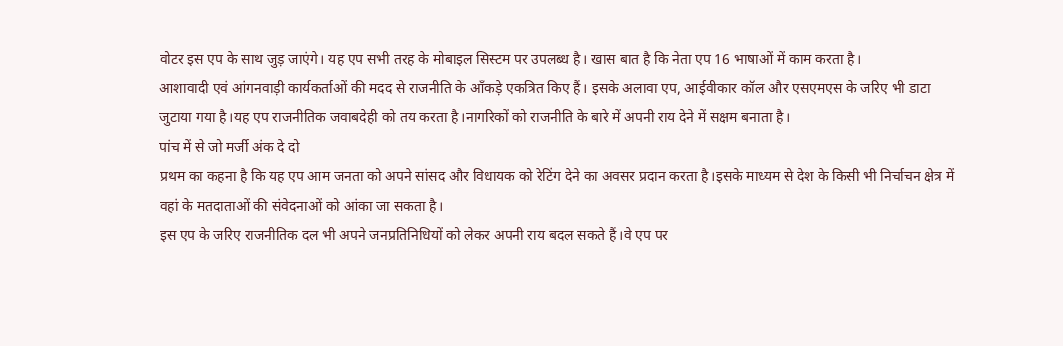वोटर इस एप के साथ जुड़ जाएंगे। यह एप सभी तरह के मोबाइल सिस्टम पर उपलब्ध है। खास बात है कि नेता एप 16 भाषाओं में काम करता है।
आशावादी एवं आंगनवाड़ी कार्यकर्ताओं की मदद से राजनीति के आँकड़े एकत्रित किए हैं। इसके अलावा एप, आईवीकार कॉल और एसएमएस के जरिए भी डाटा जुटाया गया है।यह एप राजनीतिक जवाबदेही को तय करता है।नागरिकों को राजनीति के बारे में अपनी राय देने में सक्षम बनाता है।
पांच में से जो मर्जी अंक दे दो
प्रथम का कहना है कि यह एप आम जनता को अपने सांसद और विधायक को रेटिंग देने का अवसर प्रदान करता है।इसके माध्यम से देश के किसी भी निर्चाचन क्षेत्र में वहां के मतदाताओं की संवेदनाओं को आंका जा सकता है।
इस एप के जरिए राजनीतिक दल भी अपने जनप्रतिनिधियों को लेकर अपनी राय बदल सकते हैं।वे एप पर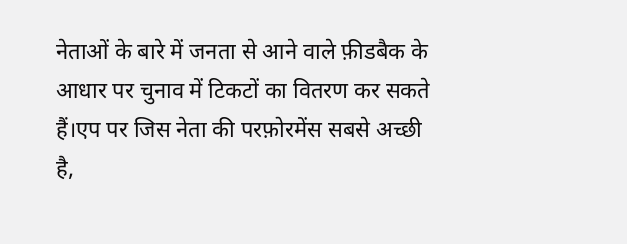नेताओं के बारे में जनता से आने वाले फ़ीडबैक के आधार पर चुनाव में टिकटों का वितरण कर सकते हैं।एप पर जिस नेता की परफ़ोरमेंस सबसे अच्छी है,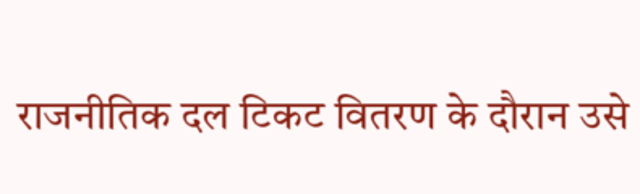राजनीतिक दल टिकट वितरण के दौरान उसे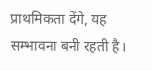प्राथमिकता देंगे, यह सम्भावना बनी रहती है।